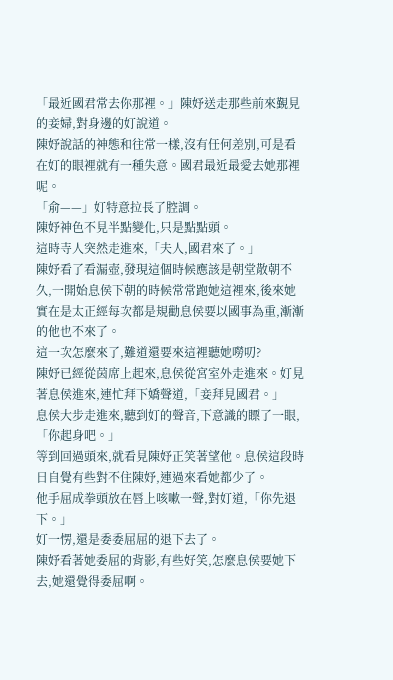「最近國君常去你那裡。」陳妤送走那些前來覲見的妾婦,對身邊的奵說道。
陳妤說話的神態和往常一樣,沒有任何差別,可是看在奵的眼裡就有一種失意。國君最近最愛去她那裡呢。
「俞——」奵特意拉長了腔調。
陳妤神色不見半點變化,只是點點頭。
這時寺人突然走進來,「夫人,國君來了。」
陳妤看了看漏壺,發現這個時候應該是朝堂散朝不久,一開始息侯下朝的時候常常跑她這裡來,後來她實在是太正經每次都是規勸息侯要以國事為重,漸漸的他也不來了。
這一次怎麼來了,難道還要來這裡聽她嘮叨?
陳妤已經從茵席上起來,息侯從宮室外走進來。奵見著息侯進來,連忙拜下嬌聲道,「妾拜見國君。」
息侯大步走進來,聽到奵的聲音,下意識的瞟了一眼,「你起身吧。」
等到回過頭來,就看見陳妤正笑著望他。息侯這段時日自覺有些對不住陳妤,連過來看她都少了。
他手屈成拳頭放在唇上咳嗽一聲,對奵道,「你先退下。」
奵一愣,還是委委屈屈的退下去了。
陳妤看著她委屈的背影,有些好笑,怎麼息侯要她下去,她還覺得委屈啊。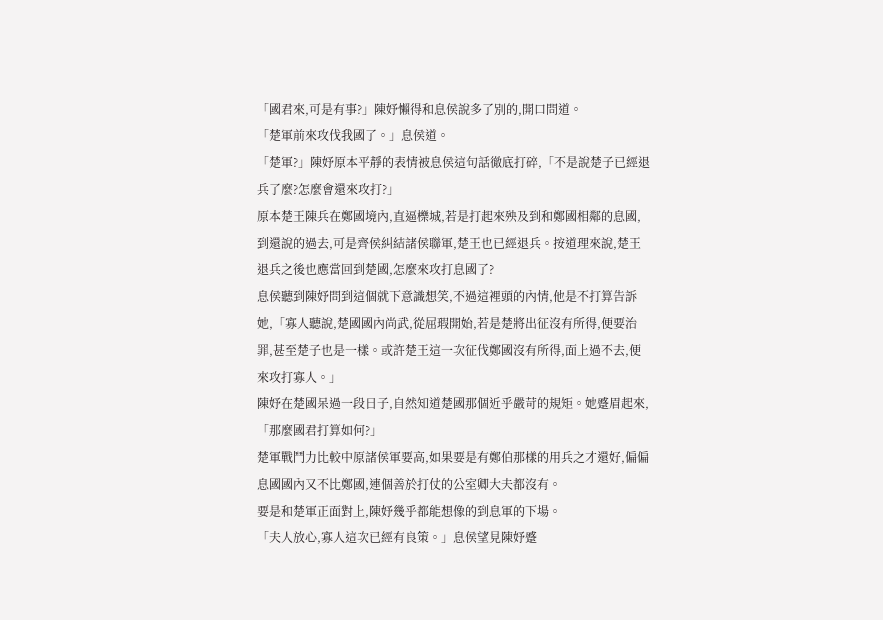「國君來,可是有事?」陳妤懶得和息侯說多了別的,開口問道。
「楚軍前來攻伐我國了。」息侯道。
「楚軍?」陳妤原本平靜的表情被息侯這句話徹底打碎,「不是說楚子已經退兵了麼?怎麼會還來攻打?」
原本楚王陳兵在鄭國境內,直逼櫟城,若是打起來殃及到和鄭國相鄰的息國,到還說的過去,可是齊侯糾結諸侯聯軍,楚王也已經退兵。按道理來說,楚王退兵之後也應當回到楚國,怎麼來攻打息國了?
息侯聽到陳妤問到這個就下意識想笑,不過這裡頭的內情,他是不打算告訴她,「寡人聽說,楚國國內尚武,從屈瑕開始,若是楚將出征沒有所得,便要治罪,甚至楚子也是一樣。或許楚王這一次征伐鄭國沒有所得,面上過不去,便來攻打寡人。」
陳妤在楚國呆過一段日子,自然知道楚國那個近乎嚴苛的規矩。她蹙眉起來,「那麼國君打算如何?」
楚軍戰鬥力比較中原諸侯軍要高,如果要是有鄭伯那樣的用兵之才還好,偏偏息國國內又不比鄭國,連個善於打仗的公室卿大夫都沒有。
要是和楚軍正面對上,陳妤幾乎都能想像的到息軍的下場。
「夫人放心,寡人這次已經有良策。」息侯望見陳妤蹙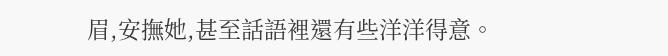眉,安撫她,甚至話語裡還有些洋洋得意。